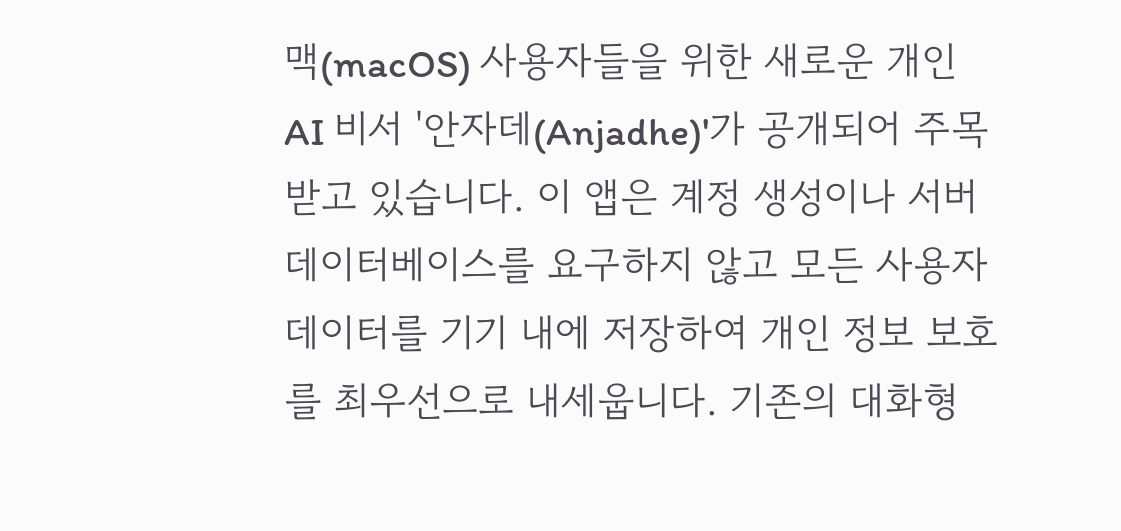맥(macOS) 사용자들을 위한 새로운 개인 AI 비서 '안자데(Anjadhe)'가 공개되어 주목받고 있습니다. 이 앱은 계정 생성이나 서버 데이터베이스를 요구하지 않고 모든 사용자 데이터를 기기 내에 저장하여 개인 정보 보호를 최우선으로 내세웁니다. 기존의 대화형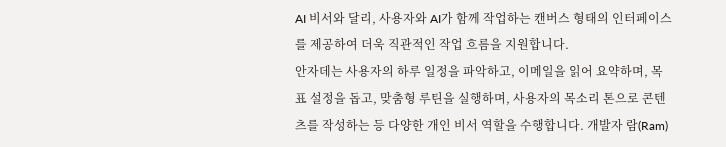AI 비서와 달리, 사용자와 AI가 함께 작업하는 캔버스 형태의 인터페이스를 제공하여 더욱 직관적인 작업 흐름을 지원합니다.
안자데는 사용자의 하루 일정을 파악하고, 이메일을 읽어 요약하며, 목표 설정을 돕고, 맞춤형 루틴을 실행하며, 사용자의 목소리 톤으로 콘텐츠를 작성하는 등 다양한 개인 비서 역할을 수행합니다. 개발자 람(Ram)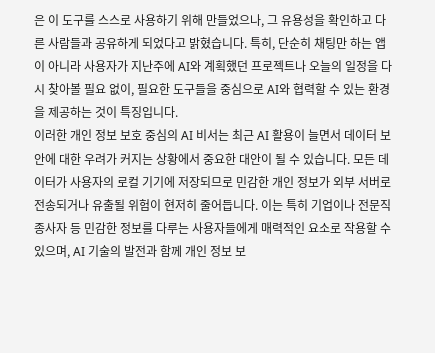은 이 도구를 스스로 사용하기 위해 만들었으나, 그 유용성을 확인하고 다른 사람들과 공유하게 되었다고 밝혔습니다. 특히, 단순히 채팅만 하는 앱이 아니라 사용자가 지난주에 AI와 계획했던 프로젝트나 오늘의 일정을 다시 찾아볼 필요 없이, 필요한 도구들을 중심으로 AI와 협력할 수 있는 환경을 제공하는 것이 특징입니다.
이러한 개인 정보 보호 중심의 AI 비서는 최근 AI 활용이 늘면서 데이터 보안에 대한 우려가 커지는 상황에서 중요한 대안이 될 수 있습니다. 모든 데이터가 사용자의 로컬 기기에 저장되므로 민감한 개인 정보가 외부 서버로 전송되거나 유출될 위험이 현저히 줄어듭니다. 이는 특히 기업이나 전문직 종사자 등 민감한 정보를 다루는 사용자들에게 매력적인 요소로 작용할 수 있으며, AI 기술의 발전과 함께 개인 정보 보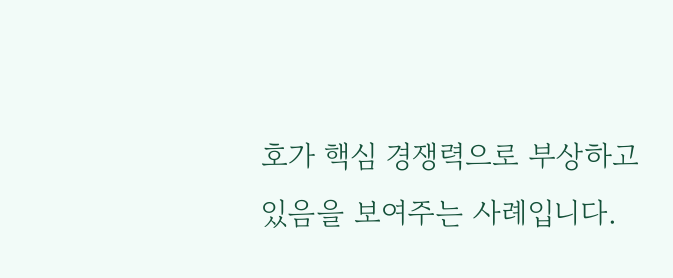호가 핵심 경쟁력으로 부상하고 있음을 보여주는 사례입니다.